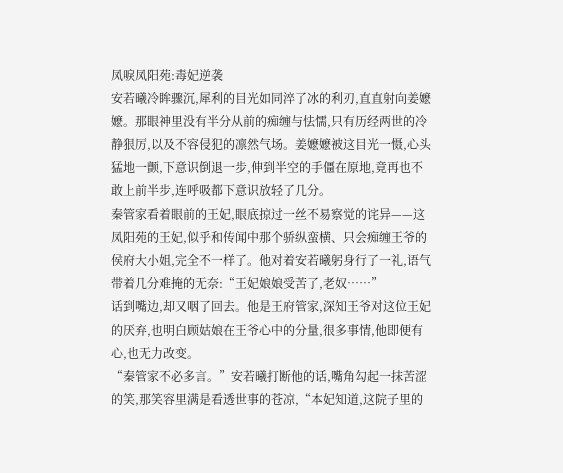凤唳凤阳苑:毒妃逆袭
安若曦冷眸骤沉,犀利的目光如同淬了冰的利刃,直直射向姜嬷嬷。那眼神里没有半分从前的痴缠与怯懦,只有历经两世的冷静狠厉,以及不容侵犯的凛然气场。姜嬷嬷被这目光一慑,心头猛地一颤,下意识倒退一步,伸到半空的手僵在原地,竟再也不敢上前半步,连呼吸都下意识放轻了几分。
秦管家看着眼前的王妃,眼底掠过一丝不易察觉的诧异——这凤阳苑的王妃,似乎和传闻中那个骄纵蛮横、只会痴缠王爷的侯府大小姐,完全不一样了。他对着安若曦躬身行了一礼,语气带着几分难掩的无奈:“王妃娘娘受苦了,老奴……”
话到嘴边,却又咽了回去。他是王府管家,深知王爷对这位王妃的厌弃,也明白顾姑娘在王爷心中的分量,很多事情,他即便有心,也无力改变。
“秦管家不必多言。”安若曦打断他的话,嘴角勾起一抹苦涩的笑,那笑容里满是看透世事的苍凉,“本妃知道,这院子里的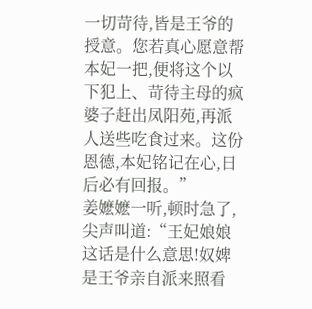一切苛待,皆是王爷的授意。您若真心愿意帮本妃一把,便将这个以下犯上、苛待主母的疯婆子赶出凤阳苑,再派人送些吃食过来。这份恩德,本妃铭记在心,日后必有回报。”
姜嬷嬷一听,顿时急了,尖声叫道:“王妃娘娘这话是什么意思!奴婢是王爷亲自派来照看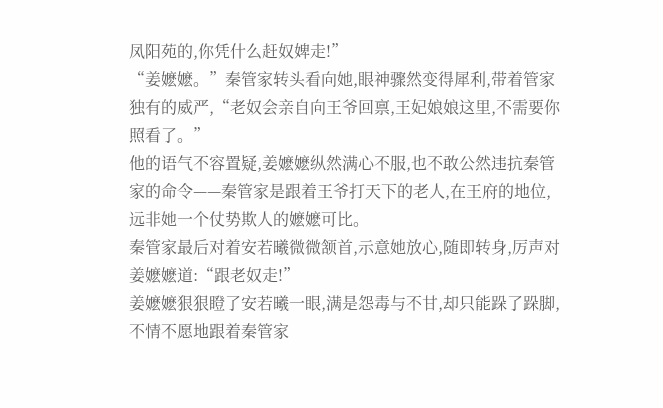凤阳苑的,你凭什么赶奴婢走!”
“姜嬷嬷。”秦管家转头看向她,眼神骤然变得犀利,带着管家独有的威严,“老奴会亲自向王爷回禀,王妃娘娘这里,不需要你照看了。”
他的语气不容置疑,姜嬷嬷纵然满心不服,也不敢公然违抗秦管家的命令——秦管家是跟着王爷打天下的老人,在王府的地位,远非她一个仗势欺人的嬷嬷可比。
秦管家最后对着安若曦微微颔首,示意她放心,随即转身,厉声对姜嬷嬷道:“跟老奴走!”
姜嬷嬷狠狠瞪了安若曦一眼,满是怨毒与不甘,却只能跺了跺脚,不情不愿地跟着秦管家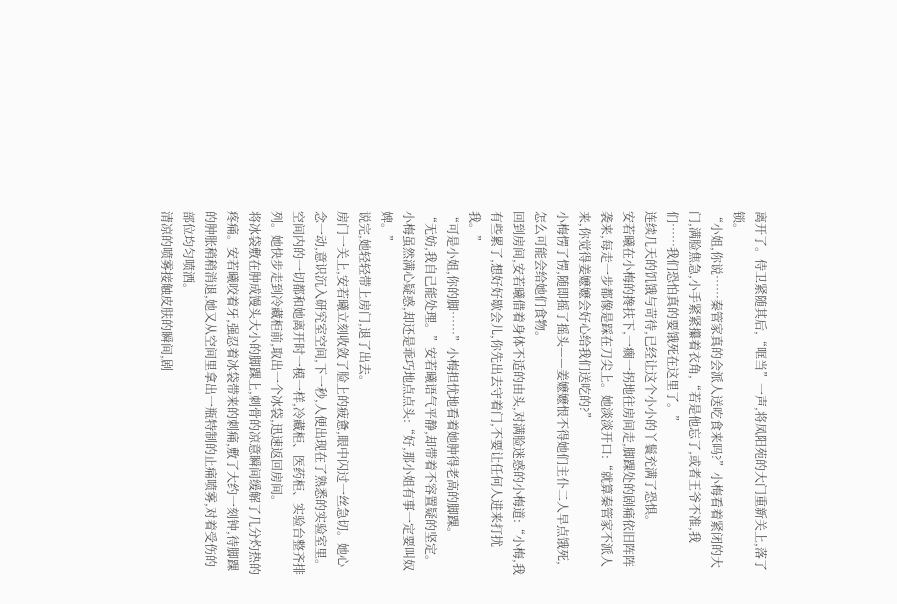离开了。侍卫紧随其后,“哐当”一声,将凤阳苑的大门重新关上,落了锁。
“小姐,你说……秦管家真的会派人送吃食来吗?”小梅看着紧闭的大门,满脸焦急,小手紧紧攥着衣角,“若是他忘了,或者王爷不准,我们……我们恐怕真的要饿死在这里了。”
连续几天的饥饿与苛待,已经让这个小小的丫鬟充满了恐惧。
安若曦在小梅的搀扶下,一瘸一拐地往房间走,脚踝处的剧痛依旧阵阵袭来,每走一步都像是踩在刀尖上。她淡淡开口:“就算秦管家不派人来,你觉得姜嬷嬷会好心给我们送吃的?”
小梅愣了愣,随即摇了摇头——姜嬷嬷恨不得她们主仆二人早点饿死,怎么可能会给她们食物。
回到房间,安若曦借着身体不适的由头,对满脸迷惑的小梅道:“小梅,我有些累了,想好好歇会儿,你先出去守着门,不要让任何人进来打扰我。”
“可是小姐,你的脚……”小梅担忧地看着她肿得老高的脚踝。
“无妨,我自己能处理。”安若曦语气平静,却带着不容置疑的坚定。
小梅虽然满心疑惑,却还是乖巧地点点头:“好,那小姐有事一定要叫奴婢。”
说完,她轻轻带上房门,退了出去。
房门一关上,安若曦立刻收敛了脸上的疲惫,眼中闪过一丝急切。她心念一动,意识沉入研究室空间,下一秒,人便出现在了熟悉的实验室里。
空间内的一切都和她离开时一模一样,冷藏柜、医药柜、实验台整齐排列。她快步走到冷藏柜前,取出一个冰袋,迅速返回房间。
将冰袋敷在肿成馒头大小的脚踝上,刺骨的凉意瞬间缓解了几分灼热的疼痛。安若曦咬着牙,强忍着冰袋带来的刺痛,敷了大约一刻钟,待脚踝的肿胀稍稍消退,她又从空间里拿出一瓶特制的止痛喷雾,对着受伤的部位均匀喷洒。
清凉的喷雾接触皮肤的瞬间,剧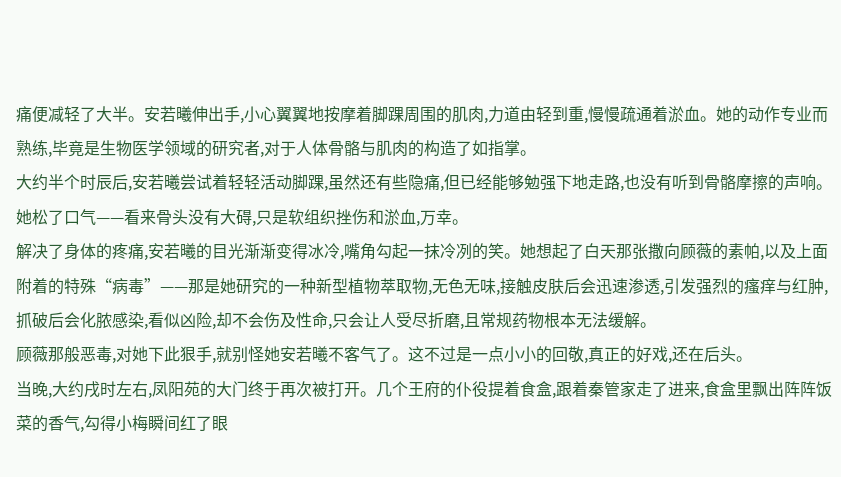痛便减轻了大半。安若曦伸出手,小心翼翼地按摩着脚踝周围的肌肉,力道由轻到重,慢慢疏通着淤血。她的动作专业而熟练,毕竟是生物医学领域的研究者,对于人体骨骼与肌肉的构造了如指掌。
大约半个时辰后,安若曦尝试着轻轻活动脚踝,虽然还有些隐痛,但已经能够勉强下地走路,也没有听到骨骼摩擦的声响。她松了口气——看来骨头没有大碍,只是软组织挫伤和淤血,万幸。
解决了身体的疼痛,安若曦的目光渐渐变得冰冷,嘴角勾起一抹冷冽的笑。她想起了白天那张撒向顾薇的素帕,以及上面附着的特殊“病毒”——那是她研究的一种新型植物萃取物,无色无味,接触皮肤后会迅速渗透,引发强烈的瘙痒与红肿,抓破后会化脓感染,看似凶险,却不会伤及性命,只会让人受尽折磨,且常规药物根本无法缓解。
顾薇那般恶毒,对她下此狠手,就别怪她安若曦不客气了。这不过是一点小小的回敬,真正的好戏,还在后头。
当晚,大约戌时左右,凤阳苑的大门终于再次被打开。几个王府的仆役提着食盒,跟着秦管家走了进来,食盒里飘出阵阵饭菜的香气,勾得小梅瞬间红了眼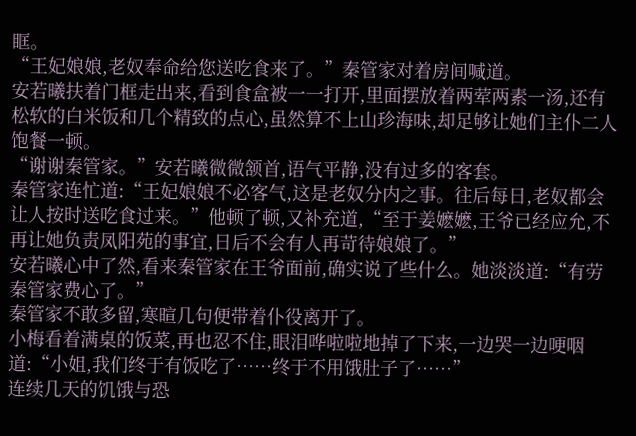眶。
“王妃娘娘,老奴奉命给您送吃食来了。”秦管家对着房间喊道。
安若曦扶着门框走出来,看到食盒被一一打开,里面摆放着两荤两素一汤,还有松软的白米饭和几个精致的点心,虽然算不上山珍海味,却足够让她们主仆二人饱餐一顿。
“谢谢秦管家。”安若曦微微颔首,语气平静,没有过多的客套。
秦管家连忙道:“王妃娘娘不必客气,这是老奴分内之事。往后每日,老奴都会让人按时送吃食过来。”他顿了顿,又补充道,“至于姜嬷嬷,王爷已经应允,不再让她负责凤阳苑的事宜,日后不会有人再苛待娘娘了。”
安若曦心中了然,看来秦管家在王爷面前,确实说了些什么。她淡淡道:“有劳秦管家费心了。”
秦管家不敢多留,寒暄几句便带着仆役离开了。
小梅看着满桌的饭菜,再也忍不住,眼泪哗啦啦地掉了下来,一边哭一边哽咽道:“小姐,我们终于有饭吃了……终于不用饿肚子了……”
连续几天的饥饿与恐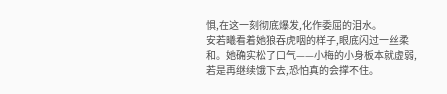惧,在这一刻彻底爆发,化作委屈的泪水。
安若曦看着她狼吞虎咽的样子,眼底闪过一丝柔和。她确实松了口气——小梅的小身板本就虚弱,若是再继续饿下去,恐怕真的会撑不住。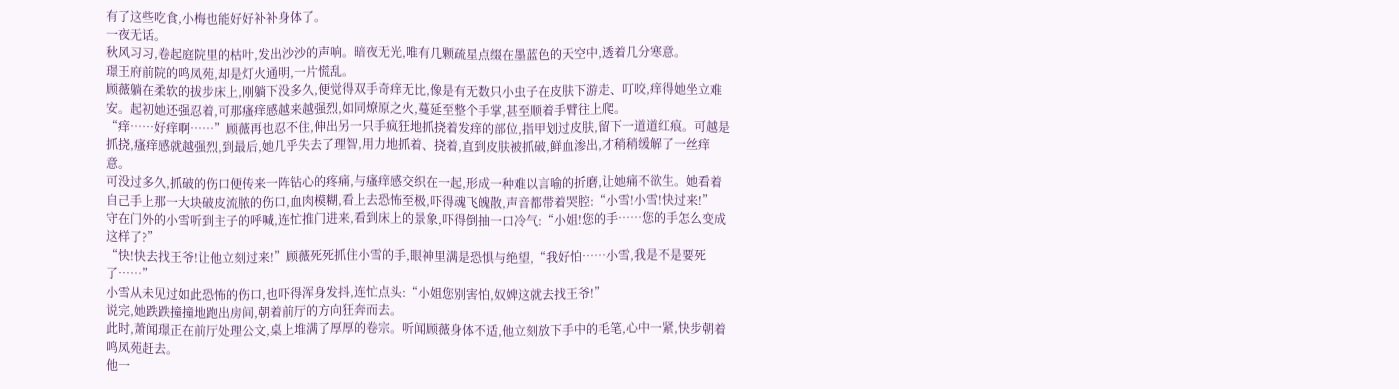有了这些吃食,小梅也能好好补补身体了。
一夜无话。
秋风习习,卷起庭院里的枯叶,发出沙沙的声响。暗夜无光,唯有几颗疏星点缀在墨蓝色的天空中,透着几分寒意。
璟王府前院的鸣凤苑,却是灯火通明,一片慌乱。
顾薇躺在柔软的拔步床上,刚躺下没多久,便觉得双手奇痒无比,像是有无数只小虫子在皮肤下游走、叮咬,痒得她坐立难安。起初她还强忍着,可那瘙痒感越来越强烈,如同燎原之火,蔓延至整个手掌,甚至顺着手臂往上爬。
“痒……好痒啊……”顾薇再也忍不住,伸出另一只手疯狂地抓挠着发痒的部位,指甲划过皮肤,留下一道道红痕。可越是抓挠,瘙痒感就越强烈,到最后,她几乎失去了理智,用力地抓着、挠着,直到皮肤被抓破,鲜血渗出,才稍稍缓解了一丝痒意。
可没过多久,抓破的伤口便传来一阵钻心的疼痛,与瘙痒感交织在一起,形成一种难以言喻的折磨,让她痛不欲生。她看着自己手上那一大块破皮流脓的伤口,血肉模糊,看上去恐怖至极,吓得魂飞魄散,声音都带着哭腔:“小雪!小雪!快过来!”
守在门外的小雪听到主子的呼喊,连忙推门进来,看到床上的景象,吓得倒抽一口冷气:“小姐!您的手……您的手怎么变成这样了?”
“快!快去找王爷!让他立刻过来!”顾薇死死抓住小雪的手,眼神里满是恐惧与绝望,“我好怕……小雪,我是不是要死了……”
小雪从未见过如此恐怖的伤口,也吓得浑身发抖,连忙点头:“小姐您别害怕,奴婢这就去找王爷!”
说完,她跌跌撞撞地跑出房间,朝着前厅的方向狂奔而去。
此时,萧闻璟正在前厅处理公文,桌上堆满了厚厚的卷宗。听闻顾薇身体不适,他立刻放下手中的毛笔,心中一紧,快步朝着鸣凤苑赶去。
他一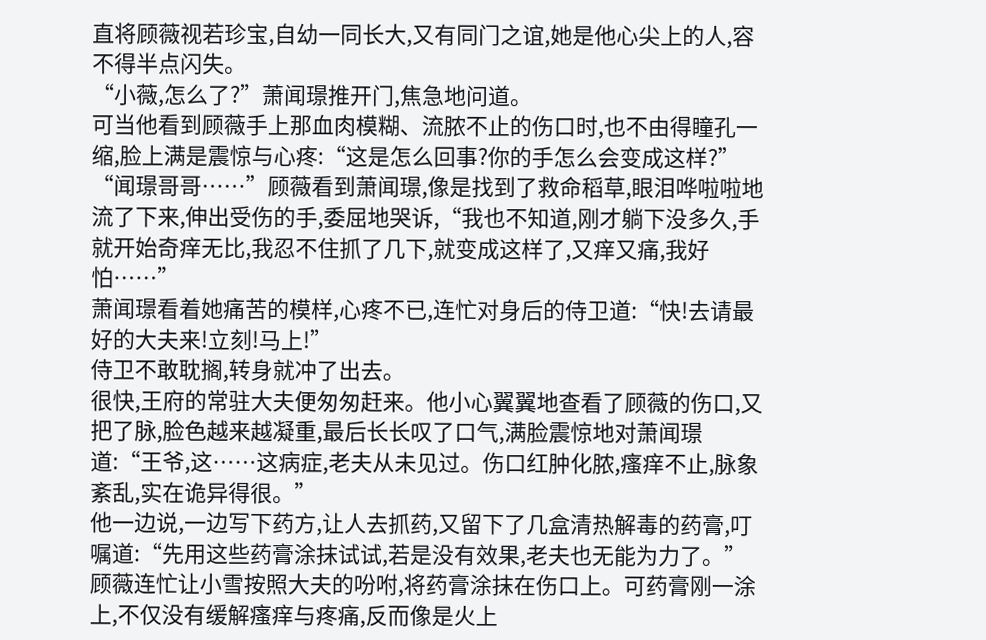直将顾薇视若珍宝,自幼一同长大,又有同门之谊,她是他心尖上的人,容不得半点闪失。
“小薇,怎么了?”萧闻璟推开门,焦急地问道。
可当他看到顾薇手上那血肉模糊、流脓不止的伤口时,也不由得瞳孔一缩,脸上满是震惊与心疼:“这是怎么回事?你的手怎么会变成这样?”
“闻璟哥哥……”顾薇看到萧闻璟,像是找到了救命稻草,眼泪哗啦啦地流了下来,伸出受伤的手,委屈地哭诉,“我也不知道,刚才躺下没多久,手就开始奇痒无比,我忍不住抓了几下,就变成这样了,又痒又痛,我好怕……”
萧闻璟看着她痛苦的模样,心疼不已,连忙对身后的侍卫道:“快!去请最好的大夫来!立刻!马上!”
侍卫不敢耽搁,转身就冲了出去。
很快,王府的常驻大夫便匆匆赶来。他小心翼翼地查看了顾薇的伤口,又把了脉,脸色越来越凝重,最后长长叹了口气,满脸震惊地对萧闻璟道:“王爷,这……这病症,老夫从未见过。伤口红肿化脓,瘙痒不止,脉象紊乱,实在诡异得很。”
他一边说,一边写下药方,让人去抓药,又留下了几盒清热解毒的药膏,叮嘱道:“先用这些药膏涂抹试试,若是没有效果,老夫也无能为力了。”
顾薇连忙让小雪按照大夫的吩咐,将药膏涂抹在伤口上。可药膏刚一涂上,不仅没有缓解瘙痒与疼痛,反而像是火上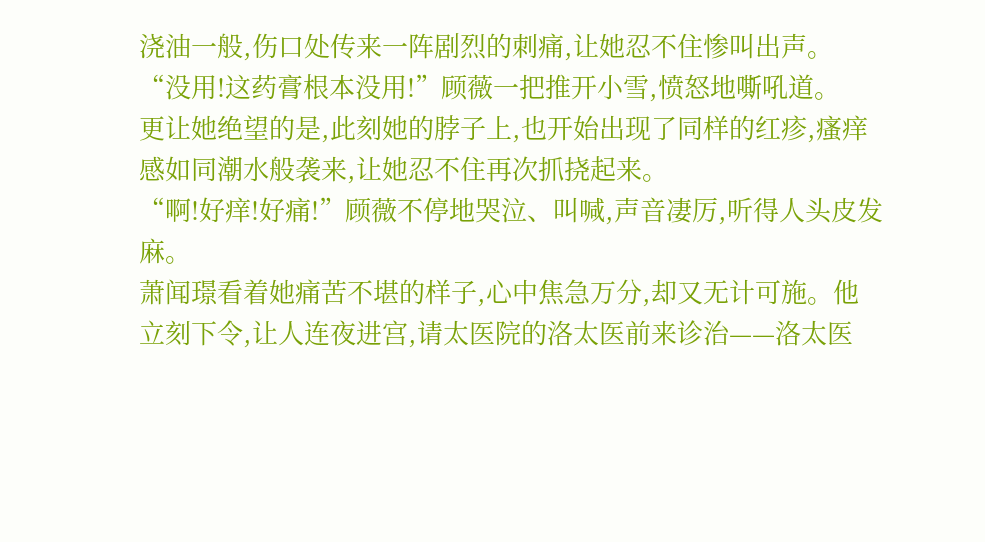浇油一般,伤口处传来一阵剧烈的刺痛,让她忍不住惨叫出声。
“没用!这药膏根本没用!”顾薇一把推开小雪,愤怒地嘶吼道。
更让她绝望的是,此刻她的脖子上,也开始出现了同样的红疹,瘙痒感如同潮水般袭来,让她忍不住再次抓挠起来。
“啊!好痒!好痛!”顾薇不停地哭泣、叫喊,声音凄厉,听得人头皮发麻。
萧闻璟看着她痛苦不堪的样子,心中焦急万分,却又无计可施。他立刻下令,让人连夜进宫,请太医院的洛太医前来诊治——洛太医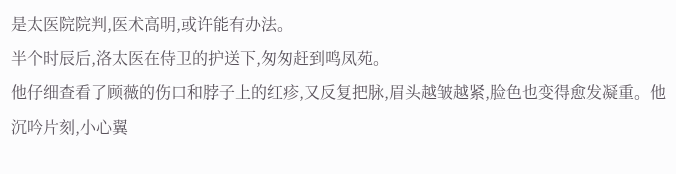是太医院院判,医术高明,或许能有办法。
半个时辰后,洛太医在侍卫的护送下,匆匆赶到鸣凤苑。
他仔细查看了顾薇的伤口和脖子上的红疹,又反复把脉,眉头越皱越紧,脸色也变得愈发凝重。他沉吟片刻,小心翼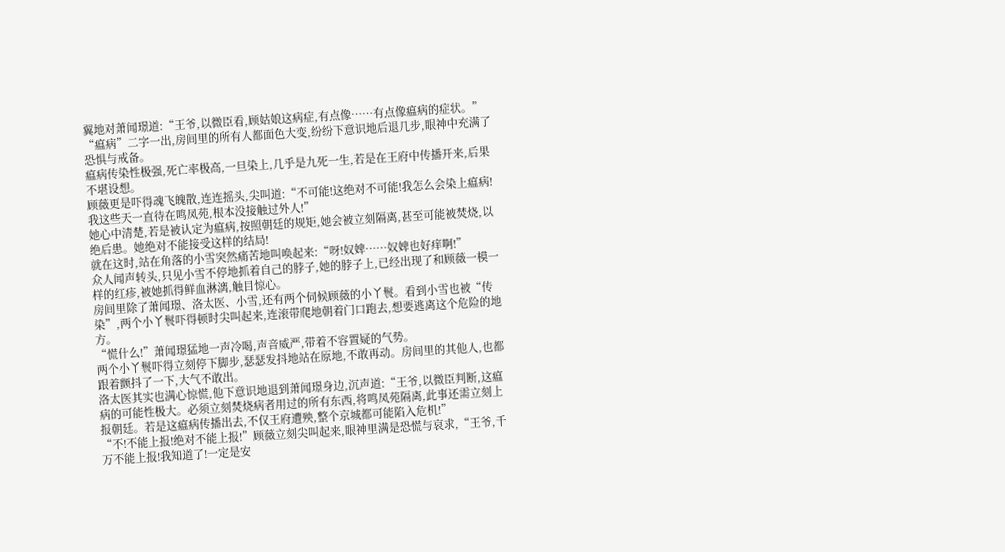翼地对萧闻璟道:“王爷,以微臣看,顾姑娘这病症,有点像……有点像瘟病的症状。”
“瘟病”二字一出,房间里的所有人都面色大变,纷纷下意识地后退几步,眼神中充满了恐惧与戒备。
瘟病传染性极强,死亡率极高,一旦染上,几乎是九死一生,若是在王府中传播开来,后果不堪设想。
顾薇更是吓得魂飞魄散,连连摇头,尖叫道:“不可能!这绝对不可能!我怎么会染上瘟病!我这些天一直待在鸣凤苑,根本没接触过外人!”
她心中清楚,若是被认定为瘟病,按照朝廷的规矩,她会被立刻隔离,甚至可能被焚烧,以绝后患。她绝对不能接受这样的结局!
就在这时,站在角落的小雪突然痛苦地叫唤起来:“呀!奴婢……奴婢也好痒啊!”
众人闻声转头,只见小雪不停地抓着自己的脖子,她的脖子上,已经出现了和顾薇一模一样的红疹,被她抓得鲜血淋漓,触目惊心。
房间里除了萧闻璟、洛太医、小雪,还有两个伺候顾薇的小丫鬟。看到小雪也被“传染”,两个小丫鬟吓得顿时尖叫起来,连滚带爬地朝着门口跑去,想要逃离这个危险的地方。
“慌什么!”萧闻璟猛地一声冷喝,声音威严,带着不容置疑的气势。
两个小丫鬟吓得立刻停下脚步,瑟瑟发抖地站在原地,不敢再动。房间里的其他人,也都跟着颤抖了一下,大气不敢出。
洛太医其实也满心惊慌,他下意识地退到萧闻璟身边,沉声道:“王爷,以微臣判断,这瘟病的可能性极大。必须立刻焚烧病者用过的所有东西,将鸣凤苑隔离,此事还需立刻上报朝廷。若是这瘟病传播出去,不仅王府遭殃,整个京城都可能陷入危机!”
“不!不能上报!绝对不能上报!”顾薇立刻尖叫起来,眼神里满是恐慌与哀求,“王爷,千万不能上报!我知道了!一定是安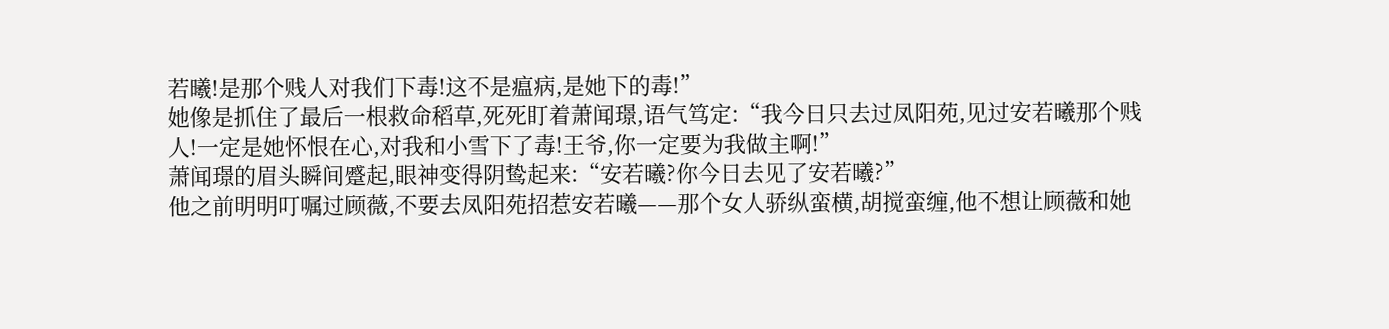若曦!是那个贱人对我们下毒!这不是瘟病,是她下的毒!”
她像是抓住了最后一根救命稻草,死死盯着萧闻璟,语气笃定:“我今日只去过凤阳苑,见过安若曦那个贱人!一定是她怀恨在心,对我和小雪下了毒!王爷,你一定要为我做主啊!”
萧闻璟的眉头瞬间蹙起,眼神变得阴鸷起来:“安若曦?你今日去见了安若曦?”
他之前明明叮嘱过顾薇,不要去凤阳苑招惹安若曦——那个女人骄纵蛮横,胡搅蛮缠,他不想让顾薇和她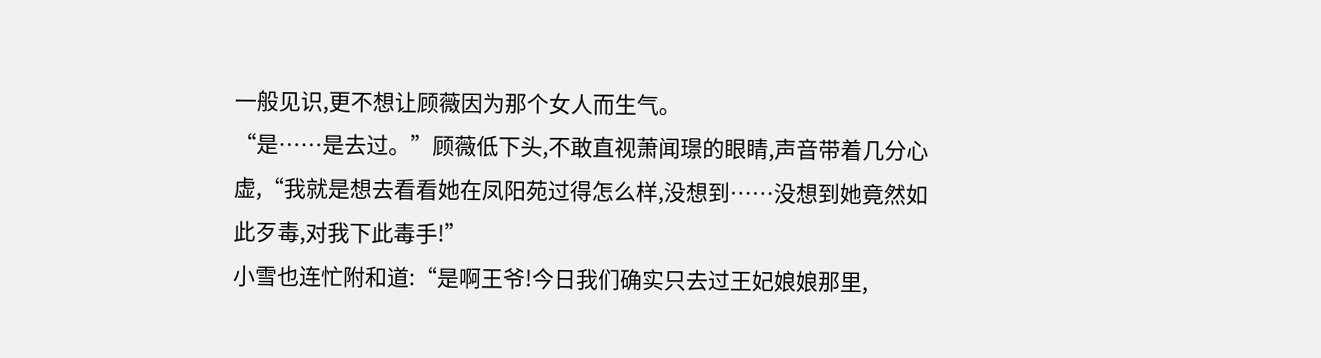一般见识,更不想让顾薇因为那个女人而生气。
“是……是去过。”顾薇低下头,不敢直视萧闻璟的眼睛,声音带着几分心虚,“我就是想去看看她在凤阳苑过得怎么样,没想到……没想到她竟然如此歹毒,对我下此毒手!”
小雪也连忙附和道:“是啊王爷!今日我们确实只去过王妃娘娘那里,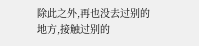除此之外,再也没去过别的地方,接触过别的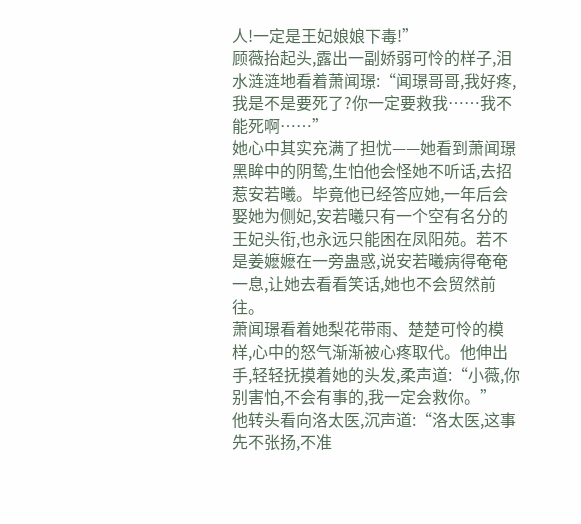人!一定是王妃娘娘下毒!”
顾薇抬起头,露出一副娇弱可怜的样子,泪水涟涟地看着萧闻璟:“闻璟哥哥,我好疼,我是不是要死了?你一定要救我……我不能死啊……”
她心中其实充满了担忧——她看到萧闻璟黑眸中的阴鸷,生怕他会怪她不听话,去招惹安若曦。毕竟他已经答应她,一年后会娶她为侧妃,安若曦只有一个空有名分的王妃头衔,也永远只能困在凤阳苑。若不是姜嬷嬷在一旁蛊惑,说安若曦病得奄奄一息,让她去看看笑话,她也不会贸然前往。
萧闻璟看着她梨花带雨、楚楚可怜的模样,心中的怒气渐渐被心疼取代。他伸出手,轻轻抚摸着她的头发,柔声道:“小薇,你别害怕,不会有事的,我一定会救你。”
他转头看向洛太医,沉声道:“洛太医,这事先不张扬,不准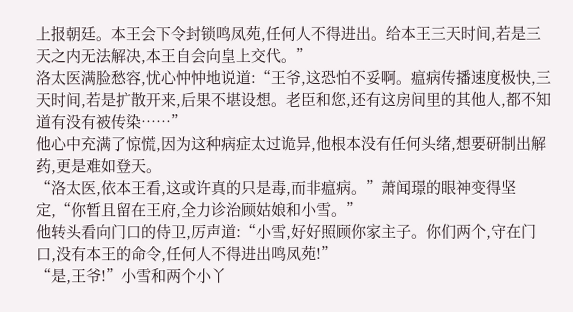上报朝廷。本王会下令封锁鸣凤苑,任何人不得进出。给本王三天时间,若是三天之内无法解决,本王自会向皇上交代。”
洛太医满脸愁容,忧心忡忡地说道:“王爷,这恐怕不妥啊。瘟病传播速度极快,三天时间,若是扩散开来,后果不堪设想。老臣和您,还有这房间里的其他人,都不知道有没有被传染……”
他心中充满了惊慌,因为这种病症太过诡异,他根本没有任何头绪,想要研制出解药,更是难如登天。
“洛太医,依本王看,这或许真的只是毒,而非瘟病。”萧闻璟的眼神变得坚定,“你暂且留在王府,全力诊治顾姑娘和小雪。”
他转头看向门口的侍卫,厉声道:“小雪,好好照顾你家主子。你们两个,守在门口,没有本王的命令,任何人不得进出鸣凤苑!”
“是,王爷!”小雪和两个小丫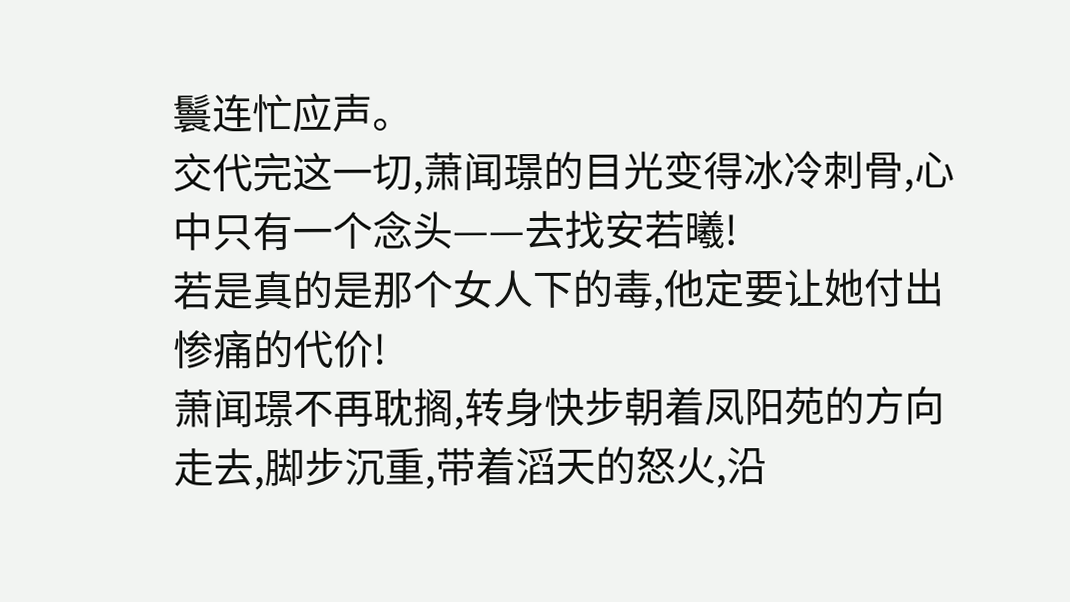鬟连忙应声。
交代完这一切,萧闻璟的目光变得冰冷刺骨,心中只有一个念头——去找安若曦!
若是真的是那个女人下的毒,他定要让她付出惨痛的代价!
萧闻璟不再耽搁,转身快步朝着凤阳苑的方向走去,脚步沉重,带着滔天的怒火,沿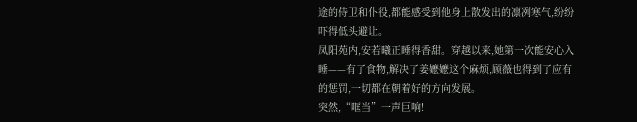途的侍卫和仆役,都能感受到他身上散发出的凛冽寒气,纷纷吓得低头避让。
凤阳苑内,安若曦正睡得香甜。穿越以来,她第一次能安心入睡——有了食物,解决了姜嬷嬷这个麻烦,顾薇也得到了应有的惩罚,一切都在朝着好的方向发展。
突然,“哐当”一声巨响!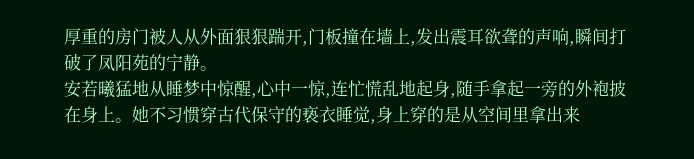厚重的房门被人从外面狠狠踹开,门板撞在墙上,发出震耳欲聋的声响,瞬间打破了凤阳苑的宁静。
安若曦猛地从睡梦中惊醒,心中一惊,连忙慌乱地起身,随手拿起一旁的外袍披在身上。她不习惯穿古代保守的亵衣睡觉,身上穿的是从空间里拿出来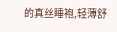的真丝睡袍,轻薄舒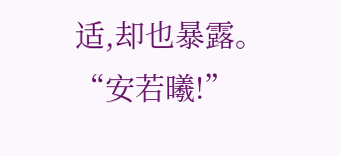适,却也暴露。
“安若曦!”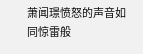萧闻璟愤怒的声音如同惊雷般